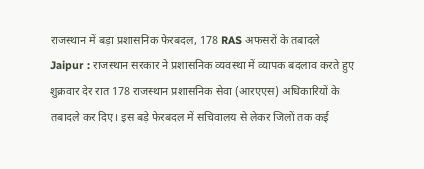राजस्थान में बड़ा प्रशासनिक फेरबदल, 178 RAS अफसरों के तबादले
Jaipur : राजस्थान सरकार ने प्रशासनिक व्यवस्था में व्यापक बदलाव करते हुए शुक्रवार देर रात 178 राजस्थान प्रशासनिक सेवा (आरएएस) अधिकारियों के तबादले कर दिए। इस बड़े फेरबदल में सचिवालय से लेकर जिलों तक कई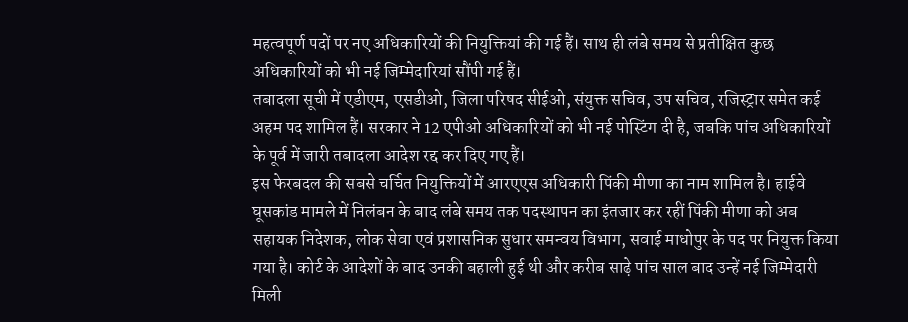महत्वपूर्ण पदों पर नए अधिकारियों की नियुक्तियां की गई हैं। साथ ही लंबे समय से प्रतीक्षित कुछ अधिकारियों को भी नई जिम्मेदारियां सौंपी गई हैं।
तबादला सूची में एडीएम, एसडीओ, जिला परिषद सीईओ, संयुक्त सचिव, उप सचिव, रजिस्ट्रार समेत कई अहम पद शामिल हैं। सरकार ने 12 एपीओ अधिकारियों को भी नई पोस्टिंग दी है, जबकि पांच अधिकारियों के पूर्व में जारी तबादला आदेश रद्द कर दिए गए हैं।
इस फेरबदल की सबसे चर्चित नियुक्तियों में आरएएस अधिकारी पिंकी मीणा का नाम शामिल है। हाईवे घूसकांड मामले में निलंबन के बाद लंबे समय तक पदस्थापन का इंतजार कर रहीं पिंकी मीणा को अब सहायक निदेशक, लोक सेवा एवं प्रशासनिक सुधार समन्वय विभाग, सवाई माधोपुर के पद पर नियुक्त किया गया है। कोर्ट के आदेशों के बाद उनकी बहाली हुई थी और करीब साढ़े पांच साल बाद उन्हें नई जिम्मेदारी मिली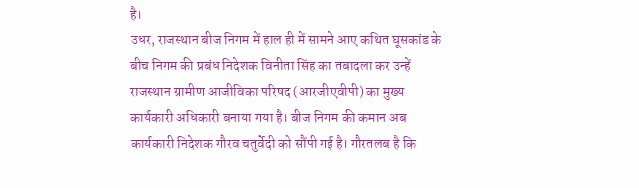है।
उधर, राजस्थान बीज निगम में हाल ही में सामने आए कथित घूसकांड के बीच निगम की प्रबंध निदेशक विनीता सिंह का तबादला कर उन्हें राजस्थान ग्रामीण आजीविका परिषद (आरजीएवीपी) का मुख्य कार्यकारी अधिकारी बनाया गया है। बीज निगम की कमान अब कार्यकारी निदेशक गौरव चतुर्वेदी को सौंपी गई है। गौरतलब है कि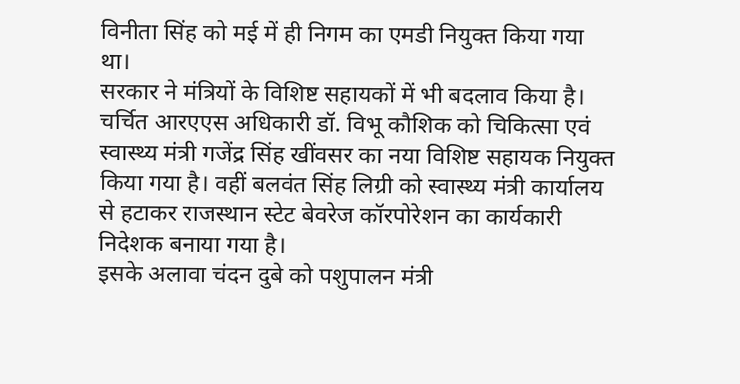विनीता सिंह को मई में ही निगम का एमडी नियुक्त किया गया था।
सरकार ने मंत्रियों के विशिष्ट सहायकों में भी बदलाव किया है। चर्चित आरएएस अधिकारी डॉ. विभू कौशिक को चिकित्सा एवं स्वास्थ्य मंत्री गजेंद्र सिंह खींवसर का नया विशिष्ट सहायक नियुक्त किया गया है। वहीं बलवंत सिंह लिग्री को स्वास्थ्य मंत्री कार्यालय से हटाकर राजस्थान स्टेट बेवरेज कॉरपोरेशन का कार्यकारी निदेशक बनाया गया है।
इसके अलावा चंदन दुबे को पशुपालन मंत्री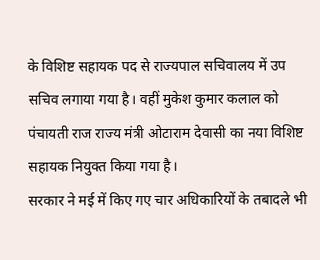के विशिष्ट सहायक पद से राज्यपाल सचिवालय में उप सचिव लगाया गया है। वहीं मुकेश कुमार कलाल को पंचायती राज राज्य मंत्री ओटाराम देवासी का नया विशिष्ट सहायक नियुक्त किया गया है।
सरकार ने मई में किए गए चार अधिकारियों के तबादले भी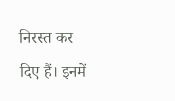निरस्त कर दिए हैं। इनमें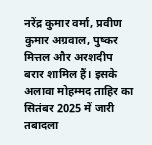नरेंद्र कुमार वर्मा, प्रवीण कुमार अग्रवाल, पुष्कर मित्तल और अरशदीप बरार शामिल हैं। इसके अलावा मोहम्मद ताहिर का सितंबर 2025 में जारी तबादला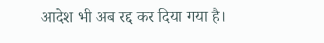आदेश भी अब रद्द कर दिया गया है।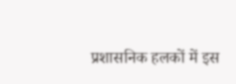प्रशासनिक हलकों में इस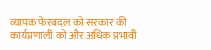व्यापक फेरबदल को सरकार की कार्यप्रणाली को और अधिक प्रभावी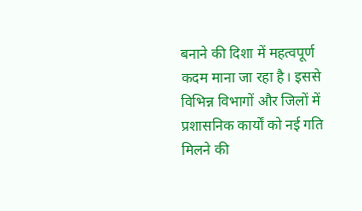बनाने की दिशा में महत्वपूर्ण कदम माना जा रहा है। इससे विभिन्न विभागों और जिलों में प्रशासनिक कार्यों को नई गति मिलने की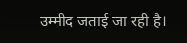उम्मीद जताई जा रही है।